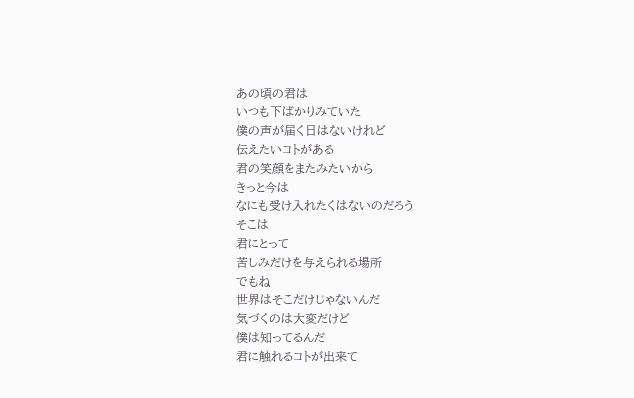あの頃の君は
いつも下ばかりみていた
僕の声が届く日はないけれど
伝えたいコトがある
君の笑顔をまたみたいから
きっと今は
なにも受け入れたくはないのだろう
そこは
君にとって
苦しみだけを与えられる場所
でもね
世界はそこだけじゃないんだ
気づくのは大変だけど
僕は知ってるんだ
君に触れるコトが出来て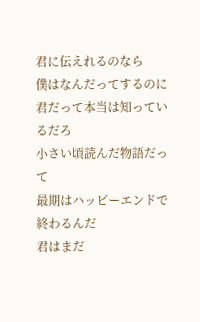君に伝えれるのなら
僕はなんだってするのに
君だって本当は知っているだろ
小さい頃読んだ物語だって
最期はハッピーエンドで終わるんだ
君はまだ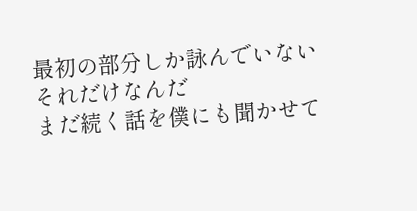最初の部分しか詠んでいない
それだけなんだ
まだ続く話を僕にも聞かせて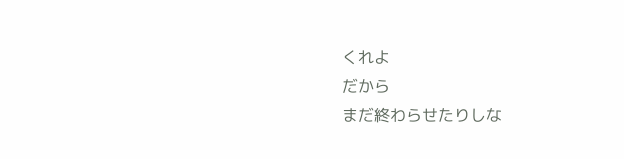くれよ
だから
まだ終わらせたりしな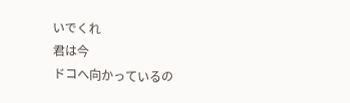いでくれ
君は今
ドコへ向かっているの